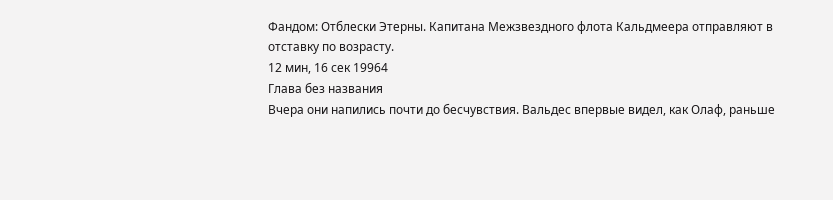Фандом: Отблески Этерны. Капитана Межзвездного флота Кальдмеера отправляют в отставку по возрасту.
12 мин, 16 сек 19964
Глава без названия
Вчера они напились почти до бесчувствия. Вальдес впервые видел, как Олаф, раньше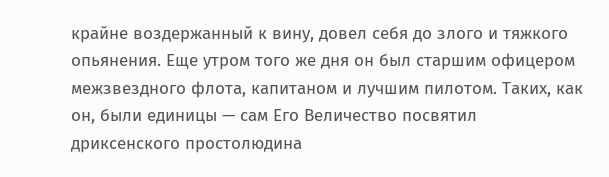крайне воздержанный к вину, довел себя до злого и тяжкого опьянения. Еще утром того же дня он был старшим офицером межзвездного флота, капитаном и лучшим пилотом. Таких, как он, были единицы — сам Его Величество посвятил дриксенского простолюдина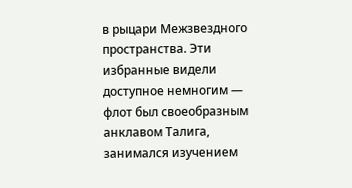в рыцари Межзвездного пространства. Эти избранные видели доступное немногим — флот был своеобразным анклавом Талига, занимался изучением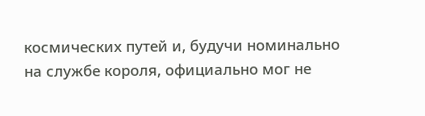космических путей и, будучи номинально на службе короля, официально мог не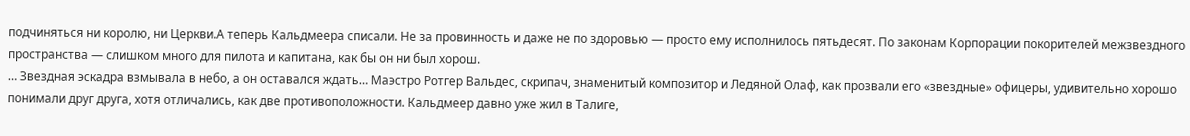подчиняться ни королю, ни Церкви.А теперь Кальдмеера списали. Не за провинность и даже не по здоровью — просто ему исполнилось пятьдесят. По законам Корпорации покорителей межзвездного пространства — слишком много для пилота и капитана, как бы он ни был хорош.
… Звездная эскадра взмывала в небо, а он оставался ждать… Маэстро Ротгер Вальдес, скрипач, знаменитый композитор и Ледяной Олаф, как прозвали его «звездные» офицеры, удивительно хорошо понимали друг друга, хотя отличались, как две противоположности. Кальдмеер давно уже жил в Талиге,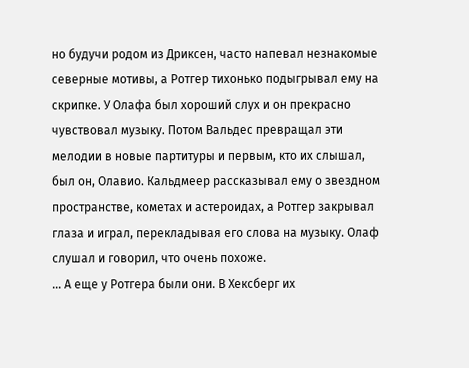но будучи родом из Дриксен, часто напевал незнакомые северные мотивы, а Ротгер тихонько подыгрывал ему на скрипке. У Олафа был хороший слух и он прекрасно чувствовал музыку. Потом Вальдес превращал эти мелодии в новые партитуры и первым, кто их слышал, был он, Олавио. Кальдмеер рассказывал ему о звездном пространстве, кометах и астероидах, а Ротгер закрывал глаза и играл, перекладывая его слова на музыку. Олаф слушал и говорил, что очень похоже.
… А еще у Ротгера были они. В Хексберг их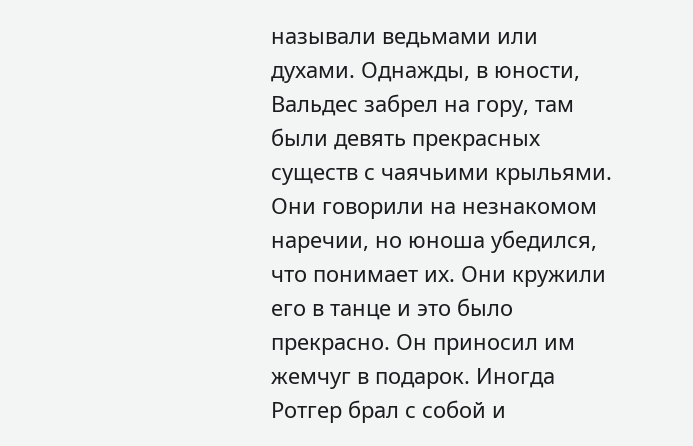называли ведьмами или духами. Однажды, в юности, Вальдес забрел на гору, там были девять прекрасных существ с чаячьими крыльями. Они говорили на незнакомом наречии, но юноша убедился, что понимает их. Они кружили его в танце и это было прекрасно. Он приносил им жемчуг в подарок. Иногда Ротгер брал с собой и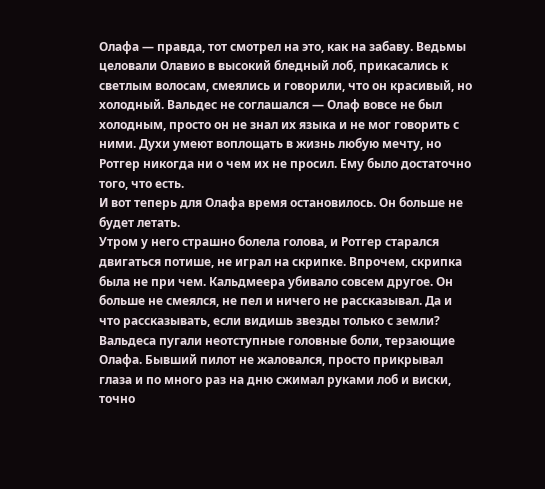Олафа — правда, тот смотрел на это, как на забаву. Ведьмы целовали Олавио в высокий бледный лоб, прикасались к светлым волосам, смеялись и говорили, что он красивый, но холодный. Вальдес не соглашался — Олаф вовсе не был холодным, просто он не знал их языка и не мог говорить с ними. Духи умеют воплощать в жизнь любую мечту, но Ротгер никогда ни о чем их не просил. Ему было достаточно того, что есть.
И вот теперь для Олафа время остановилось. Он больше не будет летать.
Утром у него страшно болела голова, и Ротгер старался двигаться потише, не играл на скрипке. Впрочем, скрипка была не при чем. Кальдмеера убивало совсем другое. Он больше не смеялся, не пел и ничего не рассказывал. Да и что рассказывать, если видишь звезды только с земли? Вальдеса пугали неотступные головные боли, терзающие Олафа. Бывший пилот не жаловался, просто прикрывал глаза и по много раз на дню сжимал руками лоб и виски, точно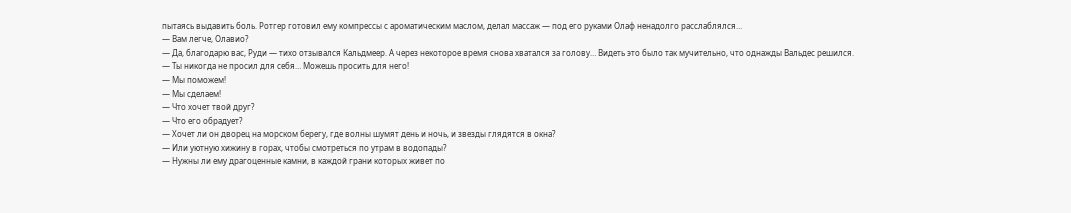пытаясь выдавить боль. Ротгер готовил ему компрессы с ароматическим маслом, делал массаж — под его руками Олаф ненадолго расслаблялся…
— Вам легче, Олавио?
— Да, благодарю вас, Руди — тихо отзывался Кальдмеер. А через некоторое время снова хватался за голову… Видеть это было так мучительно, что однажды Вальдес решился.
— Ты никогда не просил для себя… Можешь просить для него!
— Мы поможем!
— Мы сделаем!
— Что хочет твой друг?
— Что его обрадует?
— Хочет ли он дворец на морском берегу, где волны шумят день и ночь, и звезды глядятся в окна?
— Или уютную хижину в горах, чтобы смотреться по утрам в водопады?
— Нужны ли ему драгоценные камни, в каждой грани которых живет по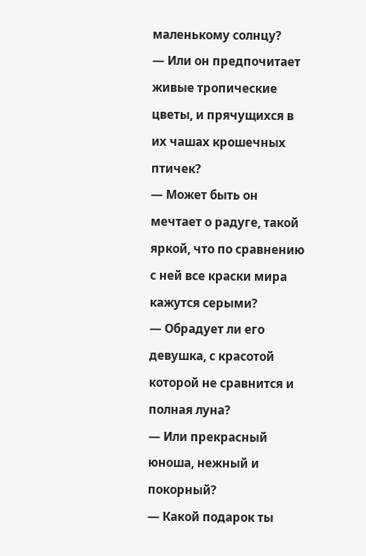маленькому солнцу?
— Или он предпочитает живые тропические цветы, и прячущихся в их чашах крошечных птичек?
— Может быть он мечтает о радуге, такой яркой, что по сравнению с ней все краски мира кажутся серыми?
— Обрадует ли его девушка, с красотой которой не сравнится и полная луна?
— Или прекрасный юноша, нежный и покорный?
— Какой подарок ты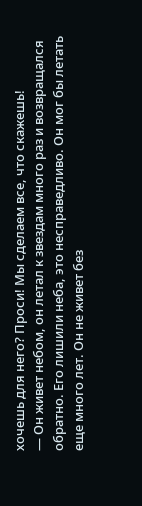хочешь для него? Проси! Мы сделаем все, что скажешь!
— Он живет небом, он летал к звездам много раз и возвращался обратно. Его лишили неба, это несправедливо. Он мог бы летать еще много лет. Он не живет без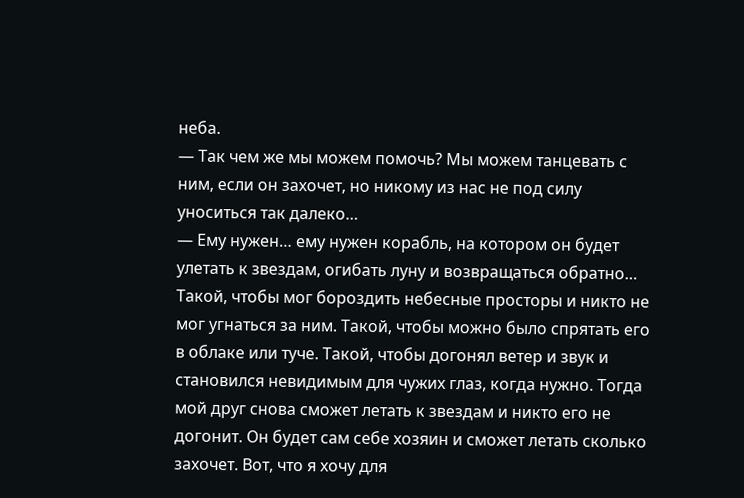неба.
— Так чем же мы можем помочь? Мы можем танцевать с ним, если он захочет, но никому из нас не под силу уноситься так далеко…
— Ему нужен… ему нужен корабль, на котором он будет улетать к звездам, огибать луну и возвращаться обратно… Такой, чтобы мог бороздить небесные просторы и никто не мог угнаться за ним. Такой, чтобы можно было спрятать его в облаке или туче. Такой, чтобы догонял ветер и звук и становился невидимым для чужих глаз, когда нужно. Тогда мой друг снова сможет летать к звездам и никто его не догонит. Он будет сам себе хозяин и сможет летать сколько захочет. Вот, что я хочу для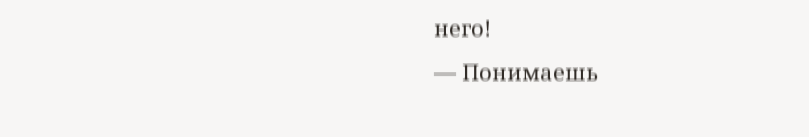него!
— Понимаешь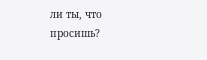ли ты, что просишь?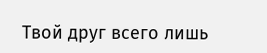Твой друг всего лишь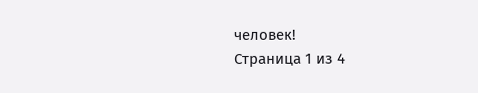человек!
Страница 1 из 4